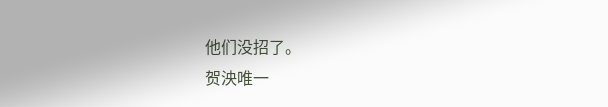他们没招了。
贺泱唯一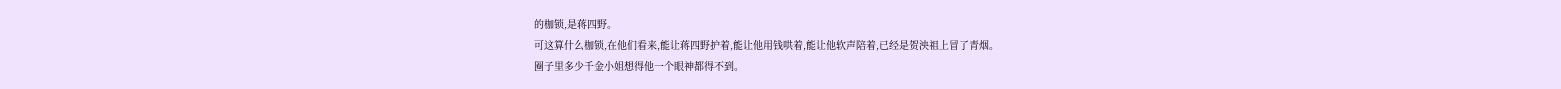的枷锁,是蒋四野。
可这算什么枷锁,在他们看来,能让蒋四野护着,能让他用钱哄着,能让他软声陪着,已经是贺泱祖上冒了青烟。
圈子里多少千金小姐想得他一个眼神都得不到。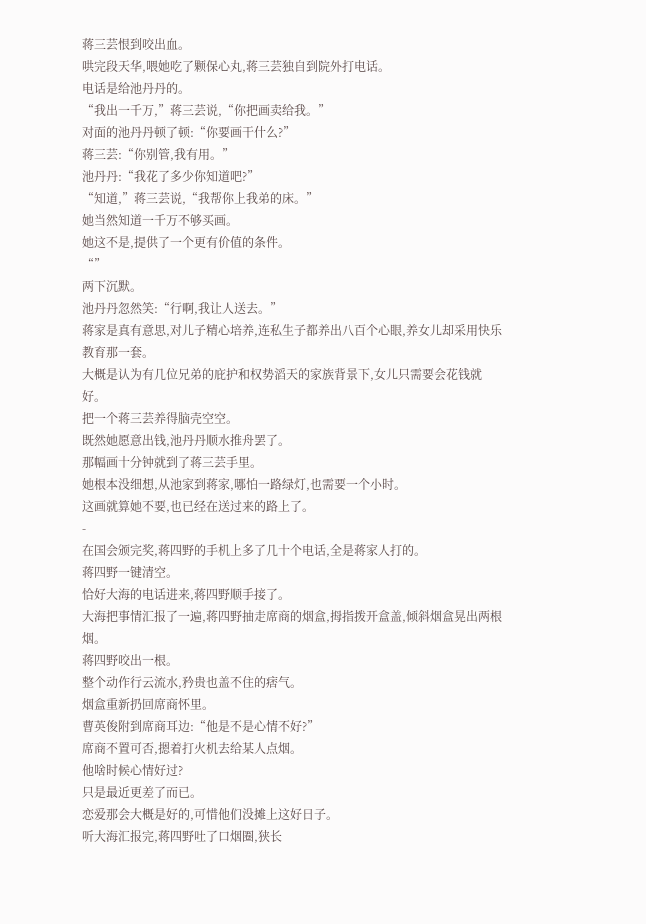蒋三芸恨到咬出血。
哄完段天华,喂她吃了颗保心丸,蒋三芸独自到院外打电话。
电话是给池丹丹的。
“我出一千万,”蒋三芸说,“你把画卖给我。”
对面的池丹丹顿了顿:“你要画干什么?”
蒋三芸:“你别管,我有用。”
池丹丹:“我花了多少你知道吧?”
“知道,”蒋三芸说,“我帮你上我弟的床。”
她当然知道一千万不够买画。
她这不是,提供了一个更有价值的条件。
“”
两下沉默。
池丹丹忽然笑:“行啊,我让人送去。”
蒋家是真有意思,对儿子精心培养,连私生子都养出八百个心眼,养女儿却采用快乐教育那一套。
大概是认为有几位兄弟的庇护和权势滔天的家族背景下,女儿只需要会花钱就好。
把一个蒋三芸养得脑壳空空。
既然她愿意出钱,池丹丹顺水推舟罢了。
那幅画十分钟就到了蒋三芸手里。
她根本没细想,从池家到蒋家,哪怕一路绿灯,也需要一个小时。
这画就算她不要,也已经在送过来的路上了。
-
在国会颁完奖,蒋四野的手机上多了几十个电话,全是蒋家人打的。
蒋四野一键清空。
恰好大海的电话进来,蒋四野顺手接了。
大海把事情汇报了一遍,蒋四野抽走席商的烟盒,拇指拨开盒盖,倾斜烟盒晃出两根烟。
蒋四野咬出一根。
整个动作行云流水,矜贵也盖不住的痞气。
烟盒重新扔回席商怀里。
曹英俊附到席商耳边:“他是不是心情不好?”
席商不置可否,摁着打火机去给某人点烟。
他啥时候心情好过?
只是最近更差了而已。
恋爱那会大概是好的,可惜他们没摊上这好日子。
听大海汇报完,蒋四野吐了口烟圈,狭长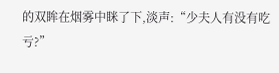的双眸在烟雾中眯了下,淡声:“少夫人有没有吃亏?”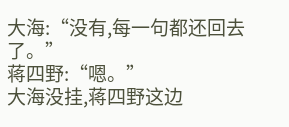大海:“没有,每一句都还回去了。”
蒋四野:“嗯。”
大海没挂,蒋四野这边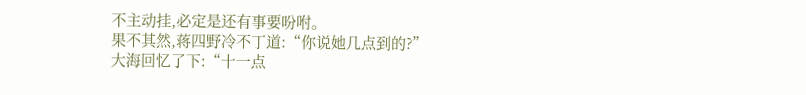不主动挂,必定是还有事要吩咐。
果不其然,蒋四野冷不丁道:“你说她几点到的?”
大海回忆了下:“十一点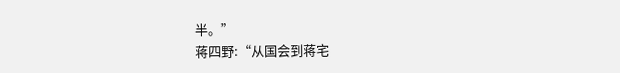半。”
蒋四野:“从国会到蒋宅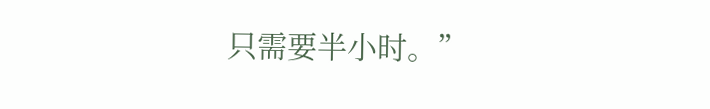只需要半小时。”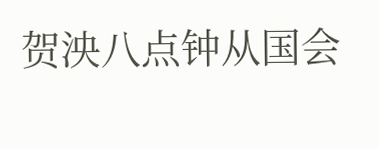贺泱八点钟从国会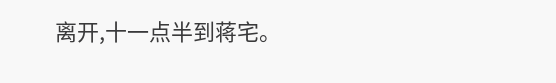离开,十一点半到蒋宅。